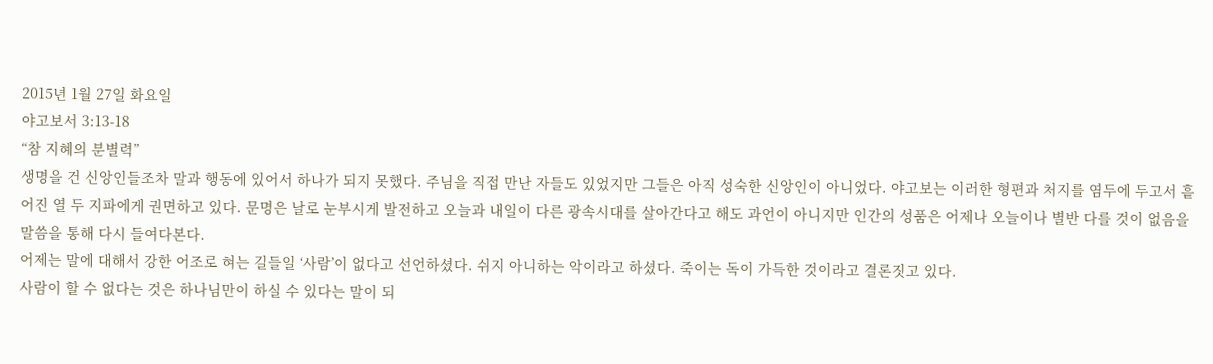2015년 1월 27일 화요일
야고보서 3:13-18
“참 지혜의 분별력”
생명을 건 신앙인들조차 말과 행동에 있어서 하나가 되지 못했다. 주님을 직접 만난 자들도 있었지만 그들은 아직 성숙한 신앙인이 아니었다. 야고보는 이러한 형편과 처지를 염두에 두고서 흩어진 열 두 지파에게 권면하고 있다. 문명은 날로 눈부시게 발전하고 오늘과 내일이 다른 광속시대를 살아간다고 해도 과언이 아니지만 인간의 성품은 어제나 오늘이나 별반 다를 것이 없음을 말씀을 통해 다시 들여다본다.
어제는 말에 대해서 강한 어조로 혀는 길들일 ‘사람’이 없다고 선언하셨다. 쉬지 아니하는 악이라고 하셨다. 죽이는 독이 가득한 것이라고 결론짓고 있다.
사람이 할 수 없다는 것은 하나님만이 하실 수 있다는 말이 되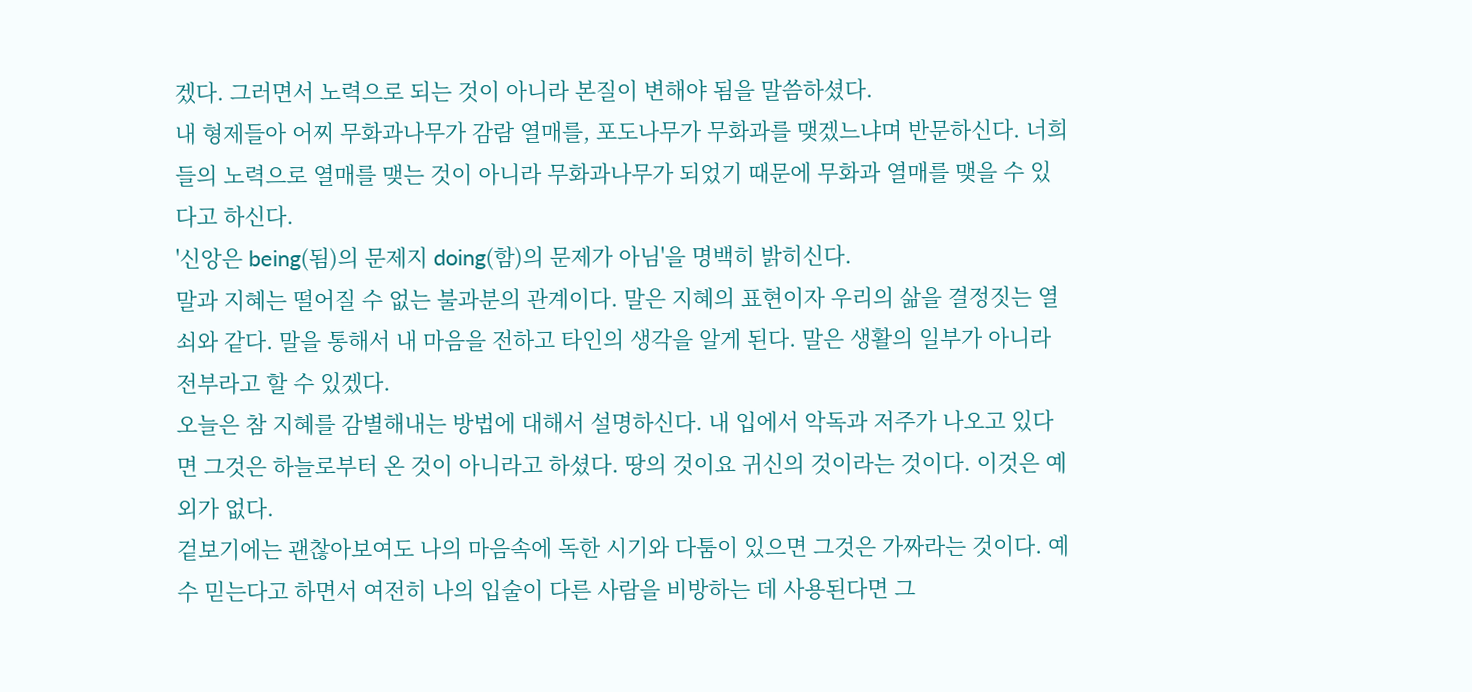겠다. 그러면서 노력으로 되는 것이 아니라 본질이 변해야 됨을 말씀하셨다.
내 형제들아 어찌 무화과나무가 감람 열매를, 포도나무가 무화과를 맺겠느냐며 반문하신다. 너희들의 노력으로 열매를 맺는 것이 아니라 무화과나무가 되었기 때문에 무화과 열매를 맺을 수 있다고 하신다.
'신앙은 being(됨)의 문제지 doing(함)의 문제가 아님'을 명백히 밝히신다.
말과 지혜는 떨어질 수 없는 불과분의 관계이다. 말은 지혜의 표현이자 우리의 삶을 결정짓는 열쇠와 같다. 말을 통해서 내 마음을 전하고 타인의 생각을 알게 된다. 말은 생활의 일부가 아니라 전부라고 할 수 있겠다.
오늘은 참 지혜를 감별해내는 방법에 대해서 설명하신다. 내 입에서 악독과 저주가 나오고 있다면 그것은 하늘로부터 온 것이 아니라고 하셨다. 땅의 것이요 귀신의 것이라는 것이다. 이것은 예외가 없다.
겉보기에는 괜찮아보여도 나의 마음속에 독한 시기와 다툼이 있으면 그것은 가짜라는 것이다. 예수 믿는다고 하면서 여전히 나의 입술이 다른 사람을 비방하는 데 사용된다면 그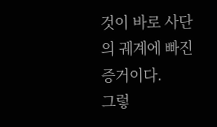것이 바로 사단의 궤계에 빠진 증거이다.
그렇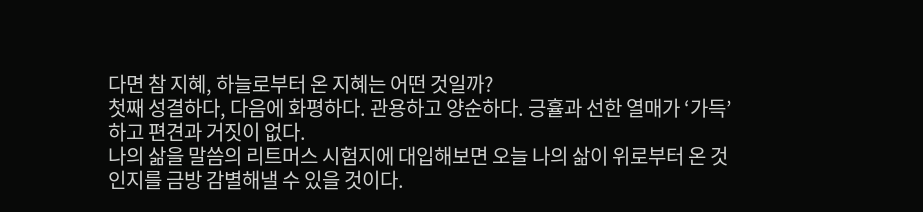다면 참 지혜, 하늘로부터 온 지혜는 어떤 것일까?
첫째 성결하다, 다음에 화평하다. 관용하고 양순하다. 긍휼과 선한 열매가 ‘가득’하고 편견과 거짓이 없다.
나의 삶을 말씀의 리트머스 시험지에 대입해보면 오늘 나의 삶이 위로부터 온 것인지를 금방 감별해낼 수 있을 것이다.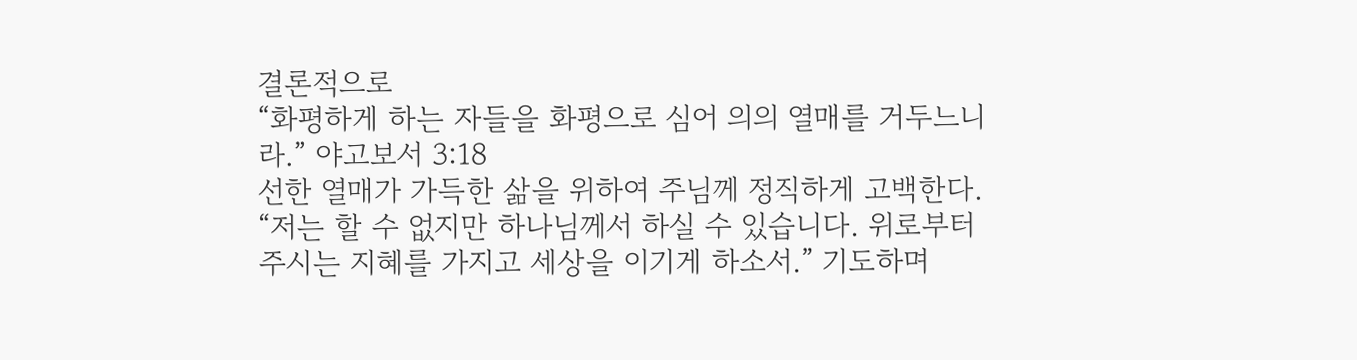결론적으로
“화평하게 하는 자들을 화평으로 심어 의의 열매를 거두느니라.” 야고보서 3:18
선한 열매가 가득한 삶을 위하여 주님께 정직하게 고백한다. “저는 할 수 없지만 하나님께서 하실 수 있습니다. 위로부터 주시는 지혜를 가지고 세상을 이기게 하소서.” 기도하며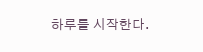하루를 시작한다.